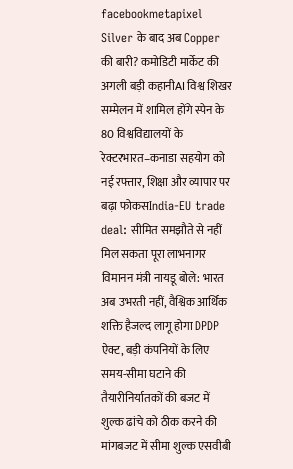facebookmetapixel
Silver के बाद अब Copper की बारी? कमोडिटी मार्केट की अगली बड़ी कहानीAI विश्व शिखर सम्मेलन में शामिल होंगे स्पेन के 80 विश्वविद्यालयों के रेक्टरभारत–कनाडा सहयोग को नई रफ्तार, शिक्षा और व्यापार पर बढ़ा फोकसIndia-EU trade deal: सीमित समझौते से नहीं मिल सकता पूरा लाभनागर विमानन मंत्री नायडू बोले: भारत अब उभरती नहीं, वैश्विक आर्थिक शक्ति हैजल्द लागू होगा DPDP ऐक्ट, बड़ी कंपनियों के लिए समय-सीमा घटाने की तैयारीनिर्यातकों की बजट में शुल्क ढांचे को ठीक करने की मांगबजट में सीमा शुल्क एसवीबी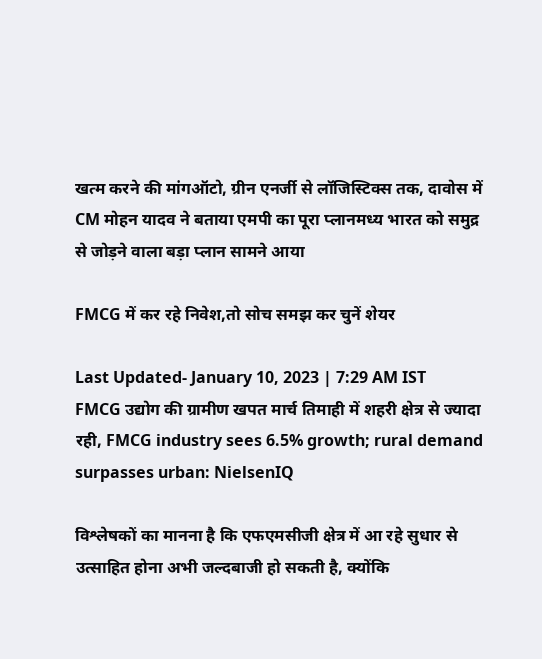खत्म करने की मांगऑटो, ग्रीन एनर्जी से लॉजिस्टिक्स तक, दावोस में CM मोहन यादव ने बताया एमपी का पूरा प्लानमध्य भारत को समुद्र से जोड़ने वाला बड़ा प्लान सामने आया

FMCG में कर रहे निवेश,तो सोच समझ कर चुनें शेयर

Last Updated- January 10, 2023 | 7:29 AM IST
FMCG उद्योग की ग्रामीण खपत मार्च तिमाही में शहरी क्षेत्र से ज्यादा रही, FMCG industry sees 6.5% growth; rural demand surpasses urban: NielsenIQ

विश्लेषकों का मानना है कि एफएमसीजी क्षेत्र में आ रहे सुधार से उत्साहित होना अभी जल्दबाजी हो सकती है, क्योंकि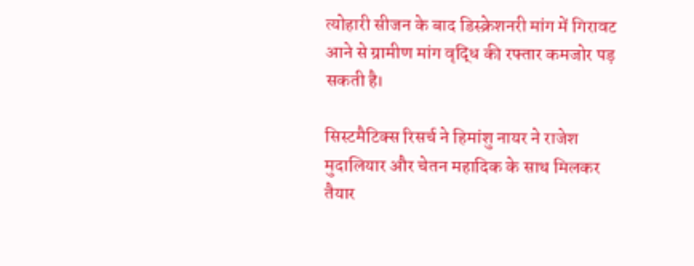त्योहारी सीजन के बाद डिस्क्रेशनरी मांग में गिरावट आने से ग्रामीण मांग वृद्धि की रफ्तार कमजोर पड़ सकती है।

सिस्टमैटिक्स रिसर्च ने हिमांशु नायर ने राजेश मुदालियार और चेतन महादिक के साथ मिलकर तैयार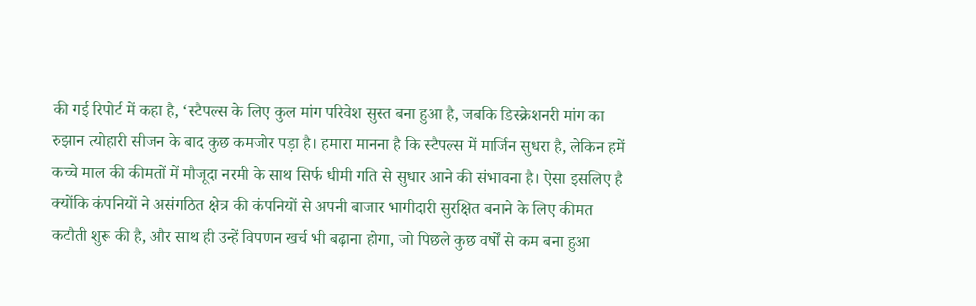की गई रिपोर्ट में कहा है, ‘स्टैपल्स के लिए कुल मांग परिवेश सुस्त बना हुआ है, जबकि डिस्क्रेशनरी मांग का रुझान त्योहारी सीजन के बाद कुछ कमजोर पड़ा है। हमारा मानना है कि स्टैपल्स में मार्जिन सुधरा है, लेकिन हमें कच्चे माल की कीमतों में मौजूदा नरमी के साथ सिर्फ धीमी गति से सुधार आने की संभावना है। ऐसा इसलिए है क्योंकि कंपनियों ने असंगठित क्षेत्र की कंपनियों से अपनी बाजार भागीदारी सुरक्षित बनाने के लिए कीमत कटौती शुरू की है, और साथ ही उन्हें विपणन खर्च भी बढ़ाना होगा, जो पिछले कुछ वर्षों से कम बना हुआ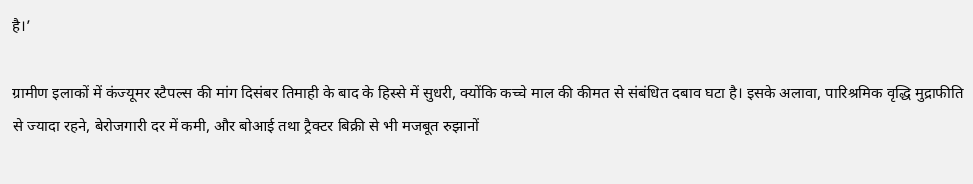है।’

ग्रामीण इलाकों में कंज्यूमर स्टैपल्स की मांग दिसंबर तिमाही के बाद के हिस्से में सुधरी, क्योंकि कच्चे माल की कीमत से संबंधित दबाव घटा है। इसके अलावा, पारिश्रमिक वृद्धि मुद्राफीति से ज्यादा रहने, बेरोजगारी दर में कमी, और बोआई तथा ट्रैक्टर बिक्री से भी मजबूत रुझानों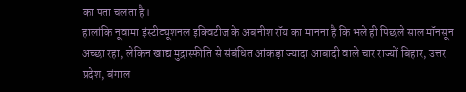का पता चलता है।
हालांकि नूवामा इंस्टीट्यूशनल इक्विटीज के अबनीश रॉय का मानना है कि भले ही पिछले साल मॉनसून अच्छा रहा, लेकिन खाद्य मुद्रास्फीति से संबंधित आंकड़ा ज्यादा आबादी वाले चार राज्यों बिहार, उत्तर प्रदेश, बंगाल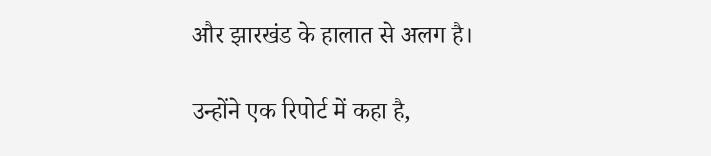और झारखंड के हालात से अलग है।

उन्होंने एक रिपोर्ट में कहा है,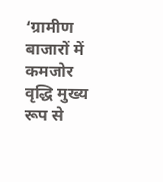‘ग्रामीण बाजारों में कमजोर वृद्धि मुख्य रूप से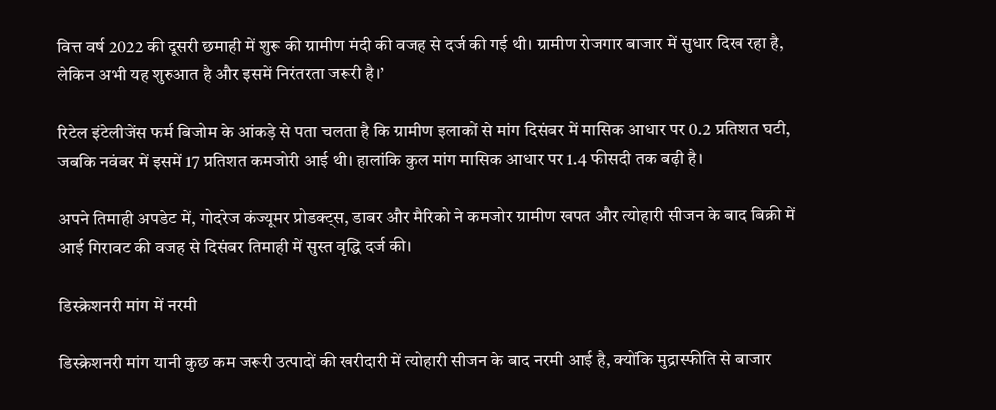वित्त वर्ष 2022 की दूसरी छमाही में शुरू की ग्रामीण मंदी की वजह से दर्ज की गई थी। ग्रामीण रोजगार बाजार में सुधार दिख रहा है, लेकिन अभी यह शुरुआत है और इसमें निरंतरता जरूरी है।’

रिटेल इंटेलीजेंस फर्म बिजोम के आंकड़े से पता चलता है कि ग्रामीण इलाकों से मांग दिसंबर में मासिक आधार पर 0.2 प्रतिशत घटी, जबकि नवंबर में इसमें 17 प्रतिशत कमजोरी आई थी। हालांकि कुल मांग मासिक आधार पर 1.4 फीसदी तक बढ़ी है।

अपने तिमाही अपडेट में, गोदरेज कंज्यूमर प्रोडक्ट्स, डाबर और मैरिको ने कमजोर ग्रामीण खपत और त्योहारी सीजन के बाद बिक्री में आई गिरावट की वजह से दिसंबर तिमाही में सुस्त वृद्धि दर्ज की।

डिस्क्रेशनरी मांग में नरमी

डिस्क्रेशनरी मांग यानी कुछ कम जरूरी उत्पादों की खरीदारी में त्योहारी सीजन के बाद नरमी आई है, क्योंकि मुद्रास्फीति से बाजार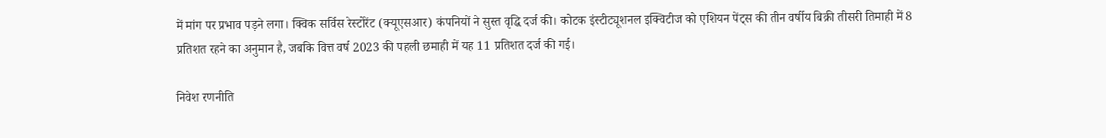में मांग पर प्रभाव पड़ने लगा। क्विक सर्विस रेस्टोरेंट (क्यूएसआर) कंपनियों ने सुस्त वृद्धि दर्ज की। कोटक इंस्टीट्यूशनल इक्विटीज को एशियन पेंट्स की तीन वर्षीय बिक्री तीसरी तिमाही में 8 प्रतिशत रहने का अनुमान है, जबकि वित्त वर्ष 2023 की पहली छमाही में यह 11 प्रतिशत दर्ज की गई।

निवेश रणनीति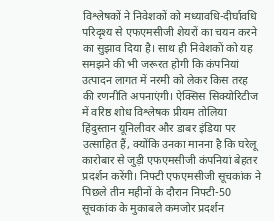विश्लेषकों ने निवेशकों को मध्यावधि-दीर्घावधि परिदृश्य से एफएमसीजी शेयरों का चयन करने का सुझाव दिया है। साथ ही निवेशकों को यह समझने की भी जरूरत होगी कि कंपनियां उत्पादन लागत में नरमी को लेकर किस तरह की रणनीति अपनाएंगी। ऐक्सिस सिक्योरिटीज में वरिष्ठ शोध विश्लेषक प्रीयम तोलिया हिंदुस्तान यूनिलीवर और डाबर इंडिया पर उत्साहित हैं, क्योंकि उनका मानना है कि घरेलू कारोबार से जुड़ी एफएमसीजी कंपनियां बेहतर प्रदर्शन करेंगी। निफ्टी एफएमसीजी सूचकांक ने पिछले तीन महीनों के दौरान निफ्टी-50 सूचकांक के मुकाबले कमजोर प्रदर्शन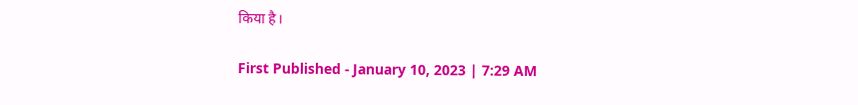किया है।

First Published - January 10, 2023 | 7:29 AM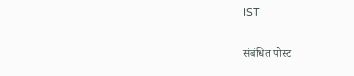IST

संबंधित पोस्ट